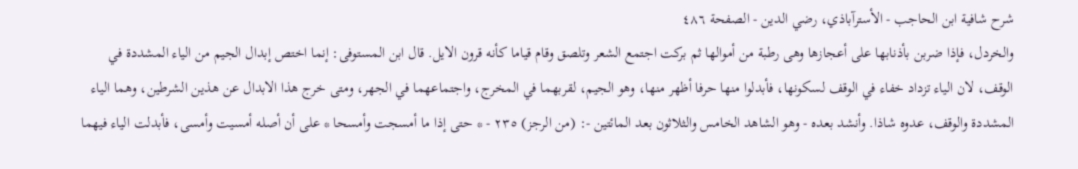شرح شافية ابن الحاجب - الأسترآباذي، رضي الدين - الصفحة ٤٨٦
والخردل، فإذا ضربن بأذنابها على أعجازها وهى رطبة من أموالها ثم بركت اجتمع الشعر وتلصق وقام قياما كأنه قرون الايل. قال ابن المستوفى: إنما اختص إبدال الجيم من الياء المشددة في الوقف، لان الياء تزداد خفاء في الوقف لسكونها، فأبدلوا منها حرفا أظهر منها، وهو الجيم، لقربهما في المخرج، واجتماعهما في الجهر، ومتى خرج هذا الابدال عن هذين الشرطين، وهما الياء المشددة والوقف، عدوه شاذا. وأنشد بعده - وهو الشاهد الخامس والثلاثون بعد المائتين -: (من الرجز) ٢٣٥ - * حتى إذا ما أمسجت وأمسحا * على أن أصله أمسيت وأمسى، فأبدلت الياء فيهما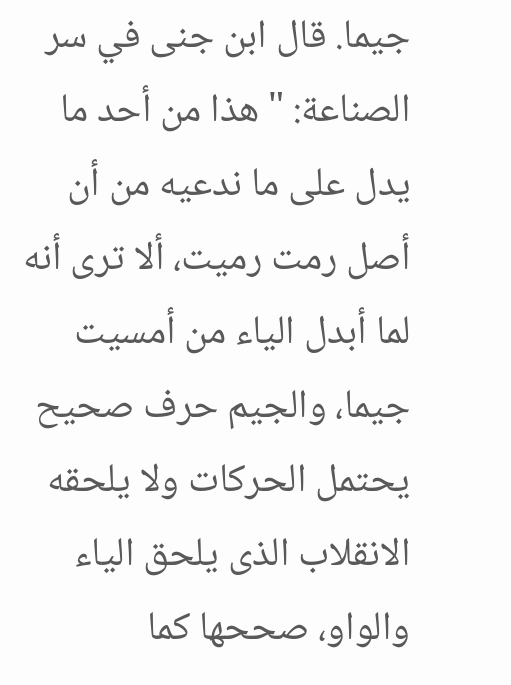جيما. قال ابن جنى في سر الصناعة: " هذا من أحد ما يدل على ما ندعيه من أن أصل رمت رميت، ألا ترى أنه لما أبدل الياء من أمسيت جيما، والجيم حرف صحيح يحتمل الحركات ولا يلحقه الانقلاب الذى يلحق الياء والواو، صححها كما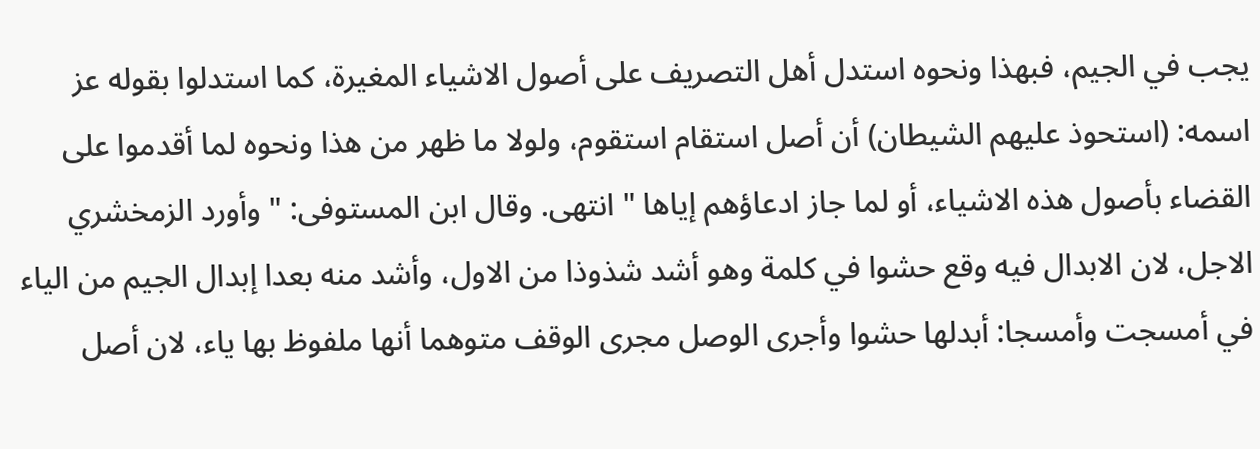يجب في الجيم، فبهذا ونحوه استدل أهل التصريف على أصول الاشياء المغيرة، كما استدلوا بقوله عز اسمه: (استحوذ عليهم الشيطان) أن أصل استقام استقوم، ولولا ما ظهر من هذا ونحوه لما أقدموا على القضاء بأصول هذه الاشياء، أو لما جاز ادعاؤهم إياها " انتهى. وقال ابن المستوفى: " وأورد الزمخشري الاجل، لان الابدال فيه وقع حشوا في كلمة وهو أشد شذوذا من الاول، وأشد منه بعدا إبدال الجيم من الياء في أمسجت وأمسجا: أبدلها حشوا وأجرى الوصل مجرى الوقف متوهما أنها ملفوظ بها ياء، لان أصل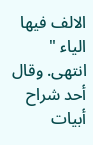الالف فيها الياء " انتهى. وقال أحد شراح أبيات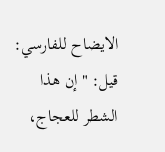الايضاح للفارسي: قيل: " إن هذا الشطر للعجاج،